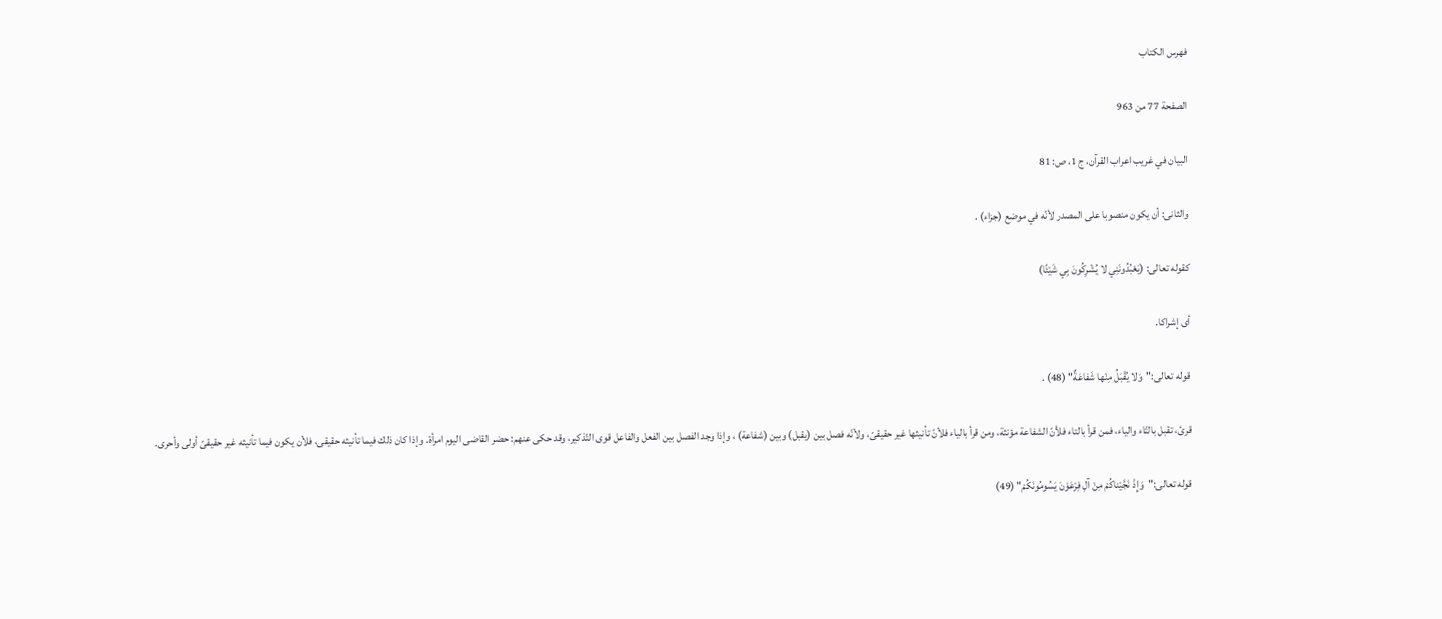فهرس الكتاب

الصفحة 77 من 963

البيان في غريب اعراب القرآن، ج 1، ص: 81

والثانى: أن يكون منصوبا على المصدر لأنّه في موضع (جزاء) .

كقوله تعالى: (يَعْبُدُونَنِي لا يُشْرِكُونَ بِي شَيْئًا)

أى إشراكا.

قوله تعالى:"وَلا يُقْبَلُ مِنْها شَفاعَةٌ" (48) .

قرئ، تقبل بالتّاء والياء، فمن قرأ بالتاء فلأنّ الشفاعة مؤنثة، ومن قرأ بالياء فلأنّ تأنيثها غير حقيقىّ، ولأنّه فصل بين (يقبل) وبين (شفاعة) ، وإذا وجد الفصل بين الفعل والفاعل قوى التّذكير، وقد حكى عنهم: حضر القاضى اليوم امرأة. وإذا كان ذلك فيما تأنيثه حقيقى، فلأن يكون فيما تأنيثه غير حقيقىّ أولى وأحرى.

قوله تعالى:"وَإِذْ نَجَّيْناكُمْ مِنْ آلِ فِرْعَوْنَ يَسُومُونَكُمْ" (49)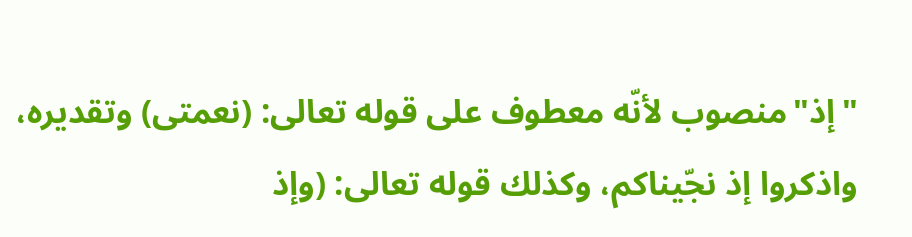"إذ"منصوب لأنّه معطوف على قوله تعالى: (نعمتى) وتقديره، واذكروا إذ نجّيناكم، وكذلك قوله تعالى: (وإذ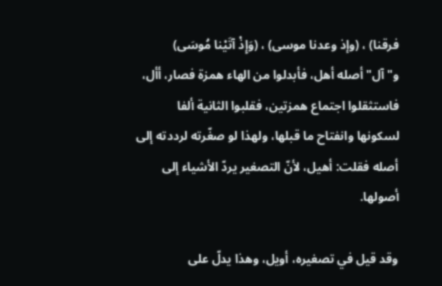فرقنا) ، (وإذ وعدنا موسى) ، (وَإِذْ آتَيْنا مُوسَى) و"آل"أصله أهل، فأبدلوا من الهاء همزة فصار، أأل، فاستثقلوا اجتماع همزتين، فقلبوا الثانية ألفا لسكونها وانفتاح ما قبلها، ولهذا لو صغّرته لرددته إلى أصله فقلت: أهيل، لأنّ التصغير يردّ الأشياء إلى أصولها.

وقد قيل في تصغيره، أويل، وهذا يدلّ على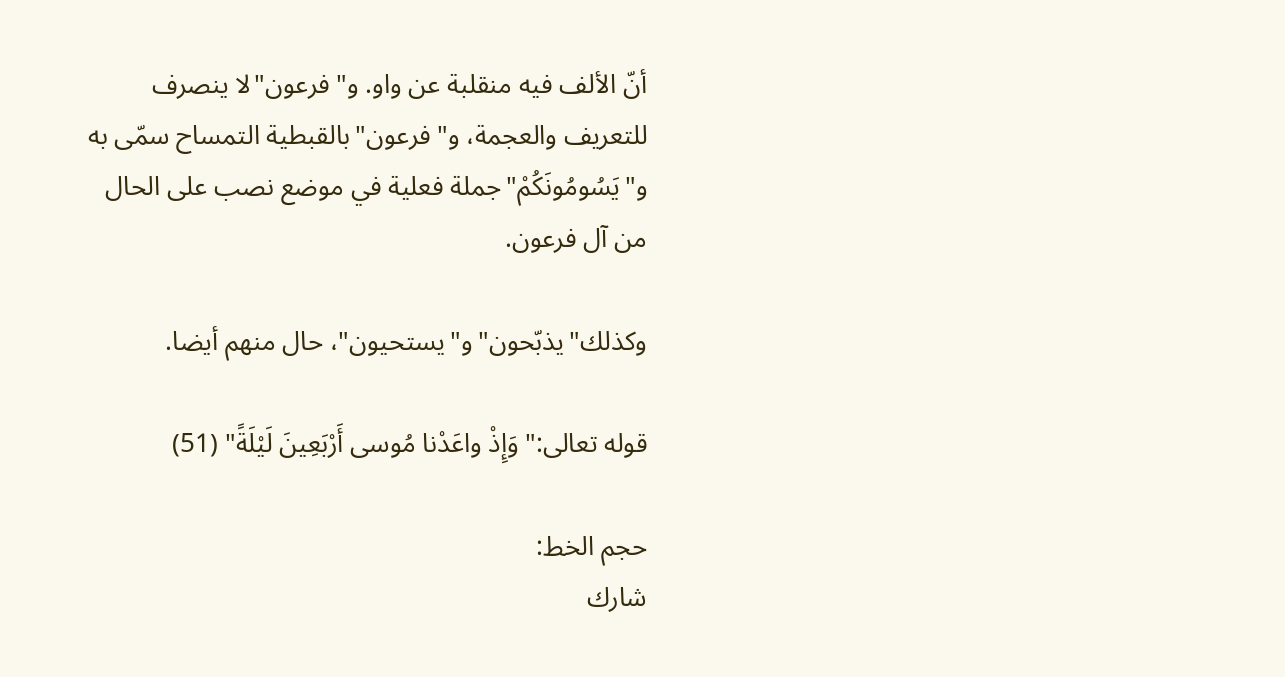أنّ الألف فيه منقلبة عن واو. و"فرعون"لا ينصرف للتعريف والعجمة، و"فرعون"بالقبطية التمساح سمّى به و"يَسُومُونَكُمْ"جملة فعلية في موضع نصب على الحال من آل فرعون.

وكذلك"يذبّحون"و"يستحيون"، حال منهم أيضا.

قوله تعالى:"وَإِذْ واعَدْنا مُوسى أَرْبَعِينَ لَيْلَةً" (51)

حجم الخط:
شارك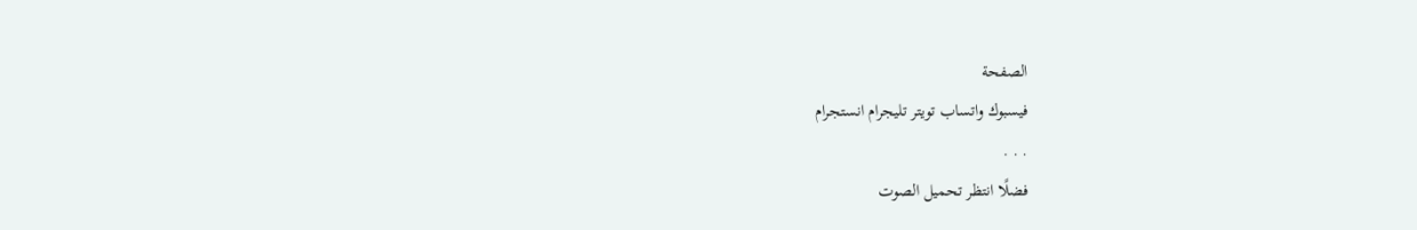الصفحة
فيسبوك واتساب تويتر تليجرام انستجرام
. . .
فضلًا انتظر تحميل الصوت